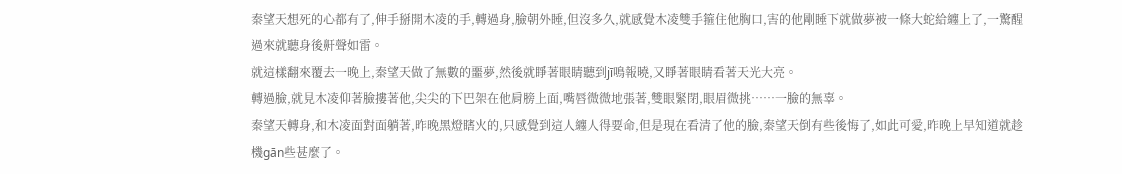秦望天想死的心都有了,伸手掰開木凌的手,轉過身,臉朝外睡,但沒多久,就感覺木凌雙手箍住他胸口,害的他剛睡下就做夢被一條大蛇給纏上了,一驚醒過來就聽身後鼾聲如雷。
就這樣翻來覆去一晚上,秦望天做了無數的噩夢,然後就睜著眼睛聽到jī鳴報曉,又睜著眼睛看著天光大亮。
轉過臉,就見木凌仰著臉摟著他,尖尖的下巴架在他肩膀上面,嘴唇微微地張著,雙眼緊閉,眼眉微挑……一臉的無辜。
秦望天轉身,和木凌面對面躺著,昨晚黑燈瞎火的,只感覺到這人纏人得要命,但是現在看清了他的臉,秦望天倒有些後悔了,如此可愛,昨晚上早知道就趁機gān些甚麼了。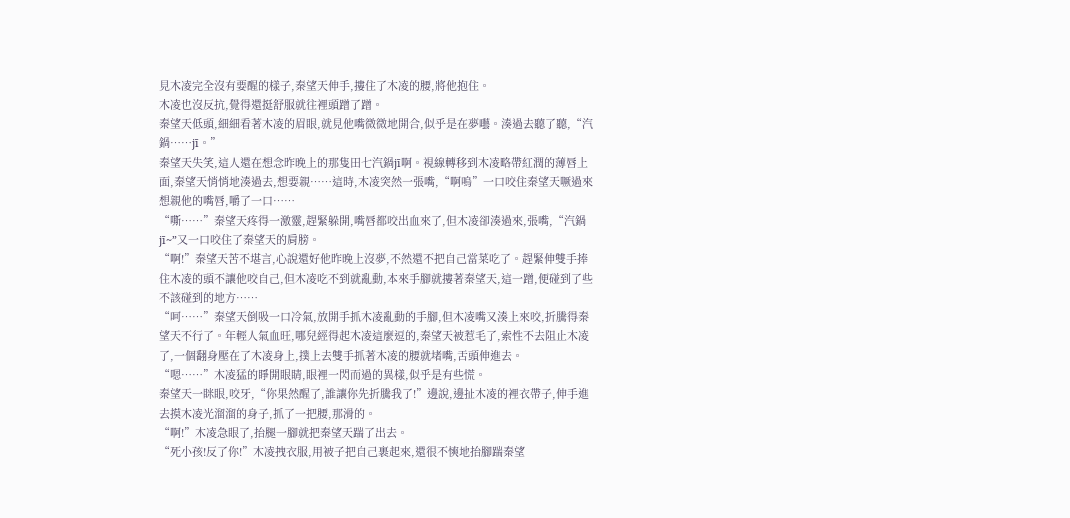見木凌完全沒有要醒的樣子,秦望天伸手,摟住了木凌的腰,將他抱住。
木凌也沒反抗,覺得還挺舒服就往裡頭蹭了蹭。
秦望天低頭,細細看著木凌的眉眼,就見他嘴微微地開合,似乎是在夢囈。湊過去聽了聽,“汽鍋……jī。”
秦望天失笑,這人還在想念昨晚上的那隻田七汽鍋jī啊。視線轉移到木凌略帶紅潤的薄唇上面,秦望天悄悄地湊過去,想要親……這時,木凌突然一張嘴,“啊嗚”一口咬住秦望天噘過來想親他的嘴唇,嚼了一口……
“嘶……”秦望天疼得一激靈,趕緊躲開,嘴唇都咬出血來了,但木凌卻湊過來,張嘴,“汽鍋jī~”又一口咬住了秦望天的肩膀。
“啊!”秦望天苦不堪言,心說還好他昨晚上沒夢,不然還不把自己當菜吃了。趕緊伸雙手捧住木凌的頭不讓他咬自己,但木凌吃不到就亂動,本來手腳就摟著秦望天,這一蹭,便碰到了些不該碰到的地方……
“呵……”秦望天倒吸一口冷氣,放開手抓木凌亂動的手腳,但木凌嘴又湊上來咬,折騰得秦望天不行了。年輕人氣血旺,哪兒經得起木凌這麼逗的,秦望天被惹毛了,索性不去阻止木凌了,一個翻身壓在了木凌身上,撲上去雙手抓著木凌的腰就堵嘴,舌頭伸進去。
“嗯……”木凌猛的睜開眼睛,眼裡一閃而過的異樣,似乎是有些慌。
秦望天一眯眼,咬牙,“你果然醒了,誰讓你先折騰我了!”邊說,邊扯木凌的裡衣帶子,伸手進去摸木凌光溜溜的身子,抓了一把腰,那滑的。
“啊!”木凌急眼了,抬腿一腳就把秦望天踹了出去。
“死小孩!反了你!”木凌拽衣服,用被子把自己裹起來,還很不慡地抬腳踹秦望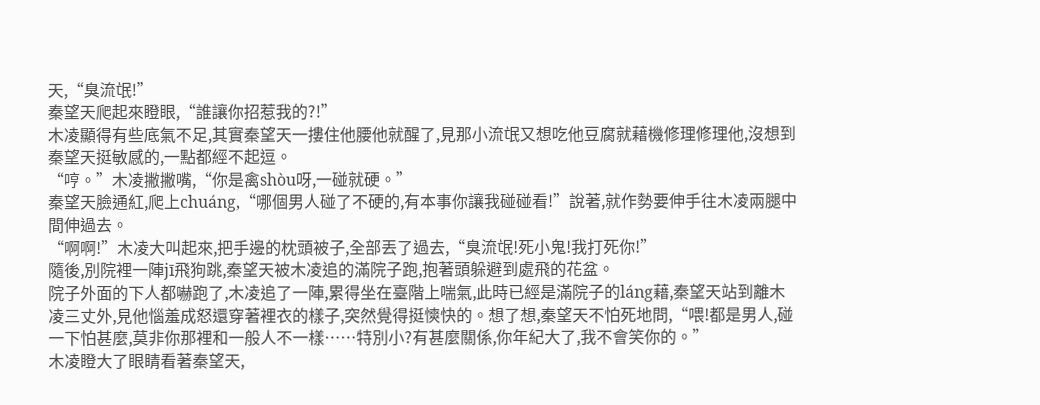天,“臭流氓!”
秦望天爬起來瞪眼,“誰讓你招惹我的?!”
木凌顯得有些底氣不足,其實秦望天一摟住他腰他就醒了,見那小流氓又想吃他豆腐就藉機修理修理他,沒想到秦望天挺敏感的,一點都經不起逗。
“哼。”木凌撇撇嘴,“你是禽shòu呀,一碰就硬。”
秦望天臉通紅,爬上chuáng,“哪個男人碰了不硬的,有本事你讓我碰碰看!”說著,就作勢要伸手往木凌兩腿中間伸過去。
“啊啊!”木凌大叫起來,把手邊的枕頭被子,全部丟了過去,“臭流氓!死小鬼!我打死你!”
隨後,別院裡一陣jī飛狗跳,秦望天被木凌追的滿院子跑,抱著頭躲避到處飛的花盆。
院子外面的下人都嚇跑了,木凌追了一陣,累得坐在臺階上喘氣,此時已經是滿院子的láng藉,秦望天站到離木凌三丈外,見他惱羞成怒還穿著裡衣的樣子,突然覺得挺慡快的。想了想,秦望天不怕死地問,“喂!都是男人,碰一下怕甚麼,莫非你那裡和一般人不一樣……特別小?有甚麼關係,你年紀大了,我不會笑你的。”
木凌瞪大了眼睛看著秦望天,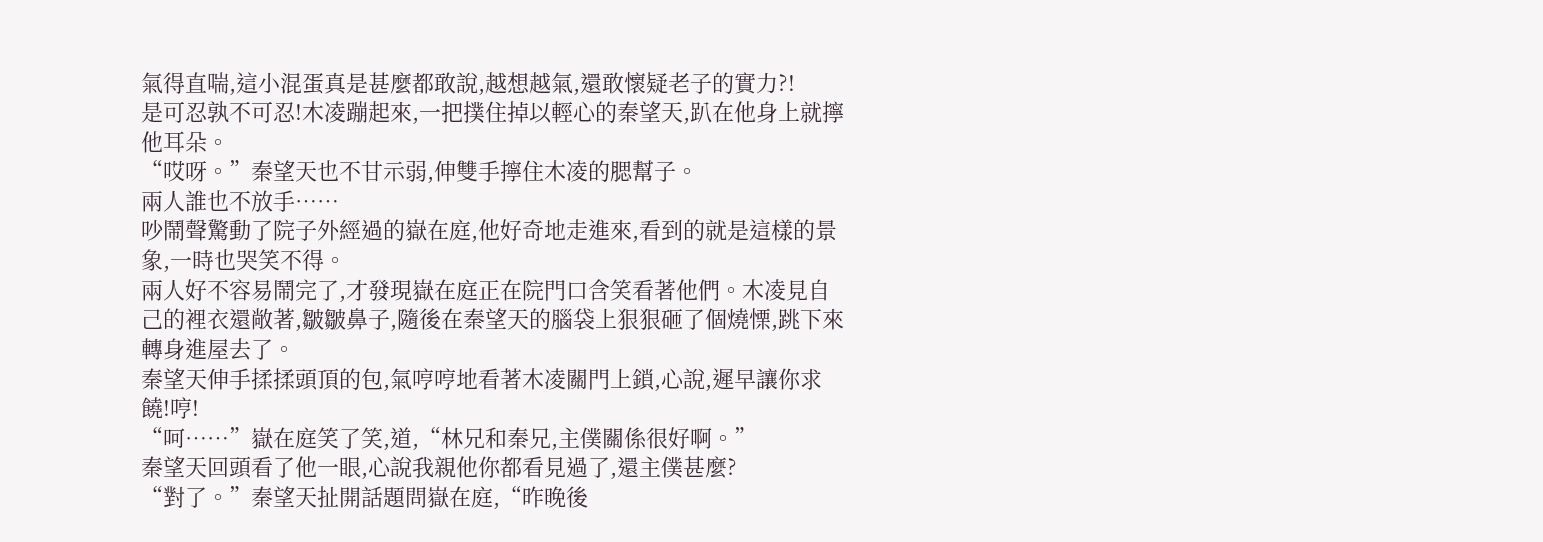氣得直喘,這小混蛋真是甚麼都敢說,越想越氣,還敢懷疑老子的實力?!
是可忍孰不可忍!木凌蹦起來,一把撲住掉以輕心的秦望天,趴在他身上就擰他耳朵。
“哎呀。”秦望天也不甘示弱,伸雙手擰住木凌的腮幫子。
兩人誰也不放手……
吵鬧聲驚動了院子外經過的嶽在庭,他好奇地走進來,看到的就是這樣的景象,一時也哭笑不得。
兩人好不容易鬧完了,才發現嶽在庭正在院門口含笑看著他們。木凌見自己的裡衣還敞著,皺皺鼻子,隨後在秦望天的腦袋上狠狠砸了個燒慄,跳下來轉身進屋去了。
秦望天伸手揉揉頭頂的包,氣哼哼地看著木凌關門上鎖,心說,遲早讓你求饒!哼!
“呵……”嶽在庭笑了笑,道,“林兄和秦兄,主僕關係很好啊。”
秦望天回頭看了他一眼,心說我親他你都看見過了,還主僕甚麼?
“對了。”秦望天扯開話題問嶽在庭,“昨晚後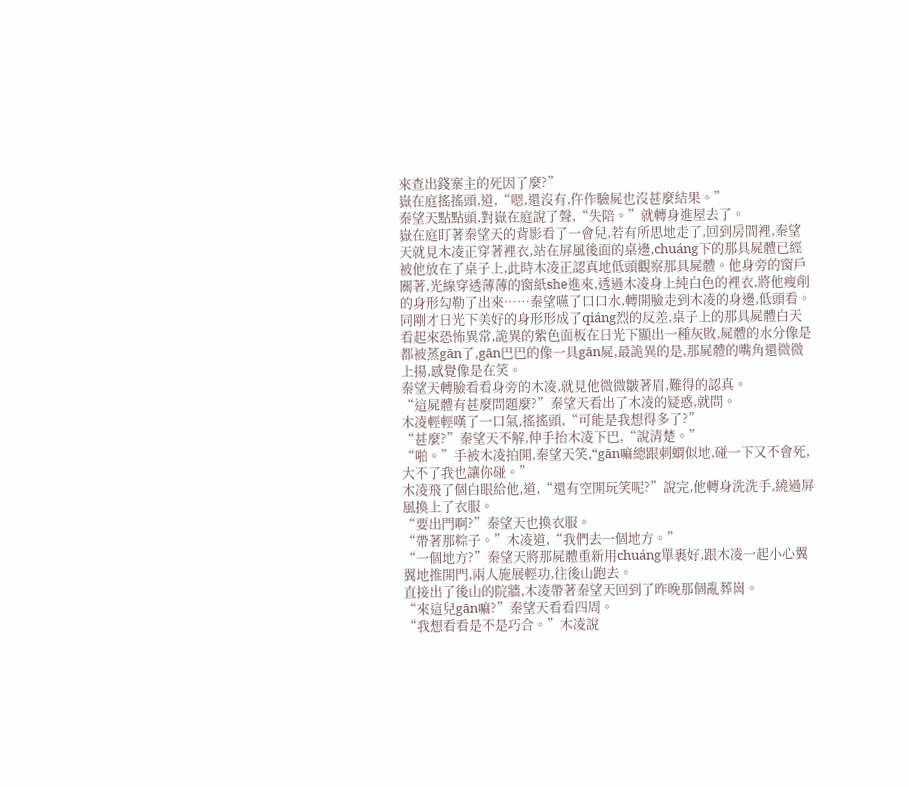來查出錢寨主的死因了麼?”
嶽在庭搖搖頭,道,“嗯,還沒有,仵作驗屍也沒甚麼結果。”
秦望天點點頭,對嶽在庭說了聲,“失陪。”就轉身進屋去了。
嶽在庭盯著秦望天的背影看了一會兒,若有所思地走了,回到房間裡,秦望天就見木凌正穿著裡衣,站在屏風後面的桌邊,chuáng下的那具屍體已經被他放在了桌子上,此時木凌正認真地低頭觀察那具屍體。他身旁的窗戶關著,光線穿透薄薄的窗紙she進來,透過木凌身上純白色的裡衣,將他瘦削的身形勾勒了出來……秦望嚥了口口水,轉開臉走到木凌的身邊,低頭看。
同剛才日光下美好的身形形成了qiáng烈的反差,桌子上的那具屍體白天看起來恐怖異常,詭異的紫色面板在日光下顯出一種灰敗,屍體的水分像是都被蒸gān了,gān巴巴的像一具gān屍,最詭異的是,那屍體的嘴角還微微上揚,感覺像是在笑。
秦望天轉臉看看身旁的木凌,就見他微微皺著眉,難得的認真。
“這屍體有甚麼問題麼?”秦望天看出了木凌的疑惑,就問。
木凌輕輕嘆了一口氣,搖搖頭,“可能是我想得多了?”
“甚麼?”秦望天不解,伸手抬木凌下巴,“說清楚。”
“啪。”手被木凌拍開,秦望天笑,“gān嘛總跟刺蝟似地,碰一下又不會死,大不了我也讓你碰。”
木凌飛了個白眼給他,道,“還有空開玩笑呢?”說完,他轉身洗洗手,繞過屏風換上了衣服。
“要出門啊?”秦望天也換衣服。
“帶著那粽子。”木凌道,“我們去一個地方。”
“一個地方?”秦望天將那屍體重新用chuáng單裹好,跟木凌一起小心翼翼地推開門,兩人施展輕功,往後山跑去。
直接出了後山的院牆,木凌帶著秦望天回到了昨晚那個亂葬崗。
“來這兒gān嘛?”秦望天看看四周。
“我想看看是不是巧合。”木凌說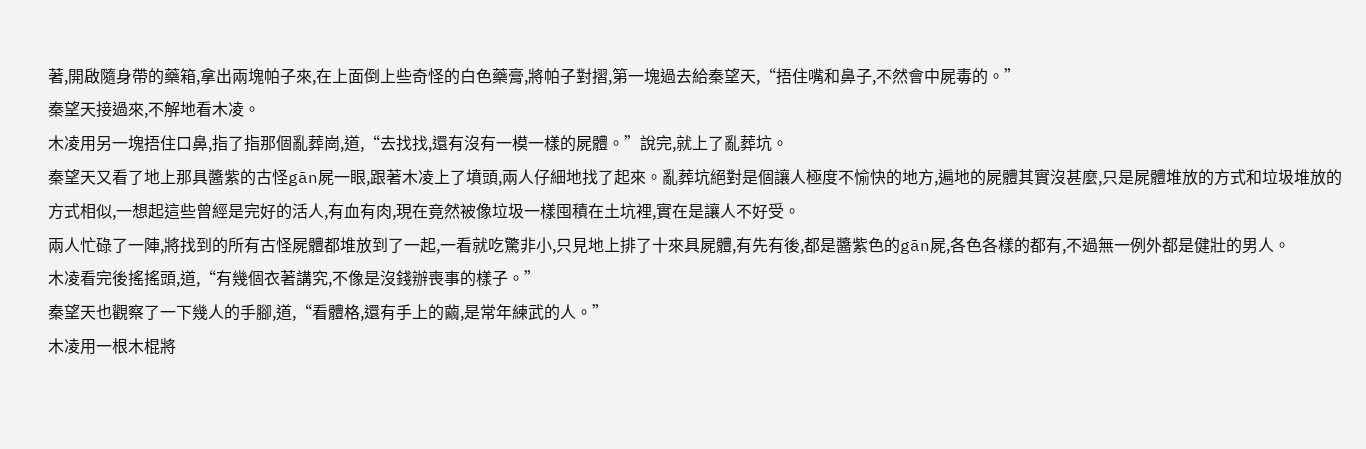著,開啟隨身帶的藥箱,拿出兩塊帕子來,在上面倒上些奇怪的白色藥膏,將帕子對摺,第一塊過去給秦望天,“捂住嘴和鼻子,不然會中屍毒的。”
秦望天接過來,不解地看木凌。
木凌用另一塊捂住口鼻,指了指那個亂葬崗,道,“去找找,還有沒有一模一樣的屍體。”說完,就上了亂葬坑。
秦望天又看了地上那具醬紫的古怪gān屍一眼,跟著木凌上了墳頭,兩人仔細地找了起來。亂葬坑絕對是個讓人極度不愉快的地方,遍地的屍體其實沒甚麼,只是屍體堆放的方式和垃圾堆放的方式相似,一想起這些曾經是完好的活人,有血有肉,現在竟然被像垃圾一樣囤積在土坑裡,實在是讓人不好受。
兩人忙碌了一陣,將找到的所有古怪屍體都堆放到了一起,一看就吃驚非小,只見地上排了十來具屍體,有先有後,都是醬紫色的gān屍,各色各樣的都有,不過無一例外都是健壯的男人。
木凌看完後搖搖頭,道,“有幾個衣著講究,不像是沒錢辦喪事的樣子。”
秦望天也觀察了一下幾人的手腳,道,“看體格,還有手上的繭,是常年練武的人。”
木凌用一根木棍將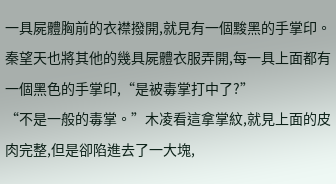一具屍體胸前的衣襟撥開,就見有一個黢黑的手掌印。
秦望天也將其他的幾具屍體衣服弄開,每一具上面都有一個黑色的手掌印,“是被毒掌打中了?”
“不是一般的毒掌。”木凌看這拿掌紋,就見上面的皮肉完整,但是卻陷進去了一大塊,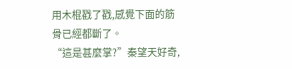用木棍戳了戳,感覺下面的筋骨已經都斷了。
“這是甚麼掌?”秦望天好奇,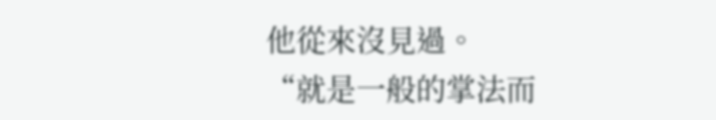他從來沒見過。
“就是一般的掌法而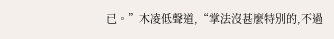已。”木凌低聲道,“掌法沒甚麼特別的,不過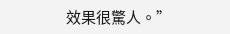效果很驚人。”